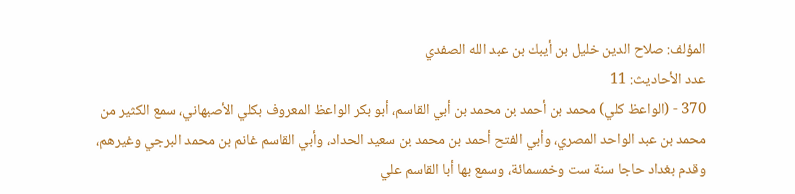المؤلف: صلاح الدين خليل بن أيبك بن عبد الله الصفدي
عدد الأحاديث: 11
370 - (الواعظ كلي) محمد بن أحمد بن محمد بن أبي القاسم، أبو بكر الواعظ المعروف بكلي الأصبهاني، سمع الكثير من محمد بن عبد الواحد المصري، وأبي الفتح أحمد بن محمد بن سعيد الحداد، وأبي القاسم غانم بن محمد البرجي وغيرهم، وقدم بغداد حاجا سنة ست وخمسمائة، وسمع بها أبا القاسم علي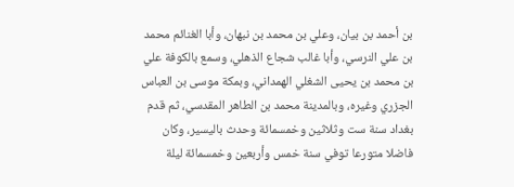بن أحمد بن بيان، وعلي بن محمد بن نبهان، وأبا الغنائم محمد بن علي النرسي، وأبا غالب شجاع الذهلي، وسمع بالكوفة علي بن محمد بن يحيى الشغلي الهمداني، وبمكة موسى بن العباس الجزري وغيره، وبالمدينة محمد بن الطاهر المقدسي، ثم قدم بغداد سنة ست وثلاثين وخمسمائة وحدث باليسير، وكان فاضلا متورعا توفي سنة خمس وأربعين وخمسمائة ليلة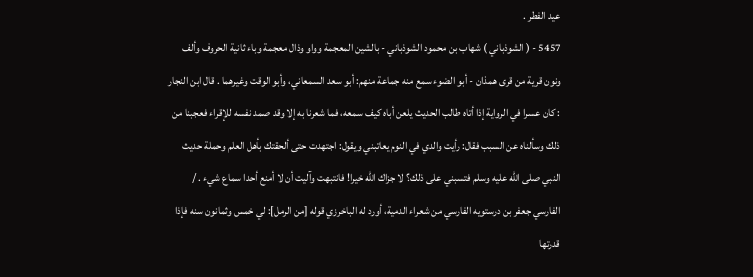عيد الفطر .
5457 - ( الشوذباني ) شهاب بن محمود الشوذباني - بالشين المعجمة وواو وذال معجمة وباء ثانية الحروف وألف ونون قرية من قرى همذان - أبو الضوء سمع منه جماعة منهم: أبو سعد السمعاني، وأبو الوقت وغيرهما . قال ابن النجار : كان عسرا في الرواية إذا أتاه طالب الحديث يلعن أباه كيف سمعه، فما شعرنا به إلا وقد صمد نفسه للإقراء فعجبنا من ذلك وسألناه عن السبب فقال: رأيت والدي في النوم يعاتبني ويقول: اجتهدت حتى ألحقتك بأهل العلم وحملة حديث النبي صلى الله عليه وسلم فتسبني على ذلك؟ لا جزاك الله خيرا! فانتبهت وآليت أن لا أمنع أحدا سماع شيء . /
الفارسي جعفر بن درستويه الفارسي من شعراء الدمية، أورد له الباخرزي قوله [من الرمل]: لي خمس وثمانون سنه فإذا قدرتها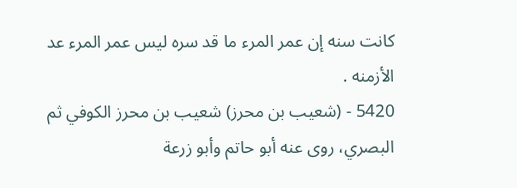كانت سنه إن عمر المرء ما قد سره ليس عمر المرء عد الأزمنه .
5420 - (شعيب بن محرز) شعيب بن محرز الكوفي ثم البصري، روى عنه أبو حاتم وأبو زرعة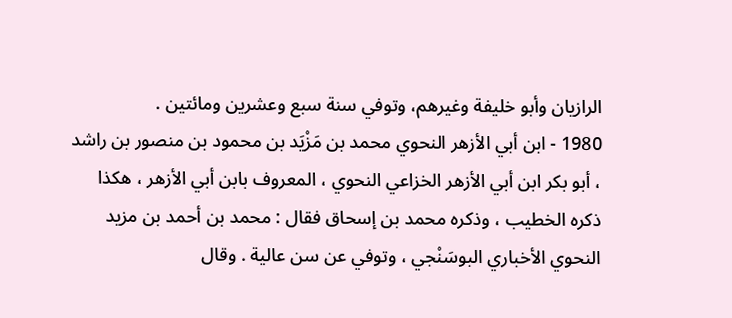الرازيان وأبو خليفة وغيرهم، وتوفي سنة سبع وعشرين ومائتين .
1980 - ابن أبي الأزهر النحوي محمد بن مَزْيَد بن محمود بن منصور بن راشد ، أبو بكر ابن أبي الأزهر الخزاعي النحوي ، المعروف بابن أبي الأزهر ، هكذا ذكره الخطيب ، وذكره محمد بن إسحاق فقال : محمد بن أحمد بن مزيد النحوي الأخباري البوسَنْجي ، وتوفي عن سن عالية . وقال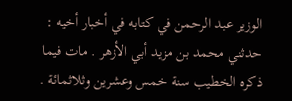الوزير عبد الرحمن في كتابه في أخبار أخيه : حدثني محمد بن مزيد أبي الأزهر . مات فيما ذكره الخطيب سنة خمس وعشرين وثلاثمائة .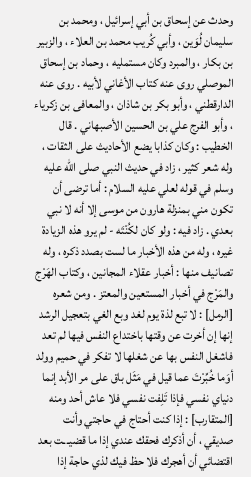وحدث عن إسحاق بن أبي إسرائيل ، ومحمد بن سليمان لُوَين ، وأبي كُريب محمد بن العلاء ، والزبير بن بكار ، والمبرد وكان مستمليه ، وحماد بن إسحاق الموصلي روى عنه كتاب الأغاني لأبيه . روى عنه الدارقطني ، وأبو بكر بن شاذان ، والمعافى بن زكرياء ، وأبو الفرج علي بن الحسين الأصبهاني . قال الخطيب : وكان كذابا يضع الأحاديث على الثقات ، وله شعر كثير ، زاد في حديث النبي صلى الله عليه وسلم في قوله لعلي عليه السلام : أما ترضى أن تكون مني بمنزلة هارون من موسى إلا أنه لا نبي بعدي . زاد فيه : ولو كان لكُنْتَه - لم يرو هذه الزيادة غيره ، وله من هذه الأخبار ما لست بصدد ذكره ، وله تصانيف منها : أخبار عقلاء المجانين ، وكتاب الهَرْج والمَرْج في أخبار المستعين والمعتز . ومن شعره [الرمل] : لا تبع لذة يوم لغد وبع الغي بتعجيل الرشد إنها إن أخرت عن وقتها باختداع النفس فيها لم تعد فاشغل النفس بها عن شغلها لا تفكر في حميم وولد أوَما خُبِّرْتَ عما قيل في مَثَل باق على مر الأبد إنما دنياي نفسي فإذا تَلِفت نفسي فلا عاش أحد ومنه [المتقارب] : إذا كنت أحتاج في حاجتي وأنت صديقي ، أن أذكرك فحقك عندي إذا ما قضيـ ـت بعد اقتضائي أن أهجرك فلا حظ فيك لذي حاجة إذا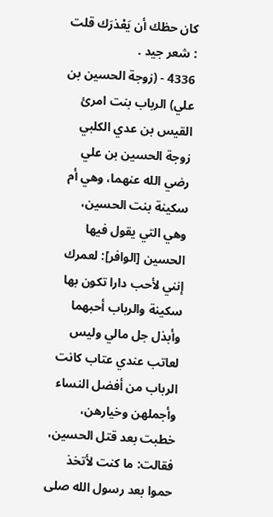كان حظك أن يَعْذرَك قلت : شعر جيد .
4336 - (زوجة الحسين بن علي) الرباب بنت امرئ القيس بن عدي الكلبي زوجة الحسين بن علي رضي الله عنهما، وهي أم سكينة بنت الحسين، وهي التي يقول فيها الحسين [الوافر]: لعمرك إنني لأحب دارا تكون بها سكينة والرباب أحبهما وأبذل جل مالي وليس لعاتب عندي عتاب كانت الرباب من أفضل النساء وأجملهن وخيارهن، خطبت بعد قتل الحسين، فقالت: ما كنت لأتخذ حموا بعد رسول الله صلى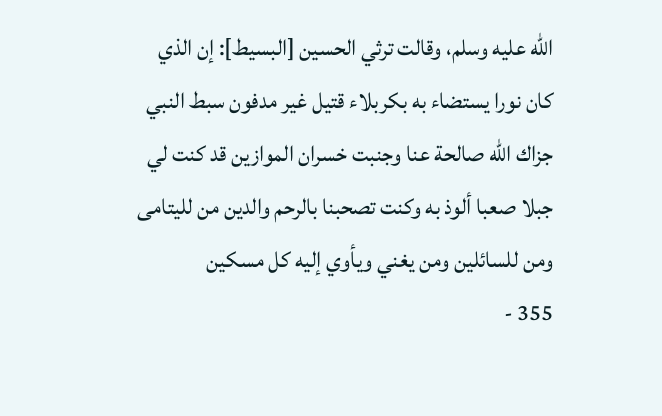الله عليه وسلم، وقالت ترثي الحسين [البسيط]: إن الذي كان نورا يستضاء به بكربلاء قتيل غير مدفون سبط النبي جزاك الله صالحة عنا وجنبت خسران الموازين قد كنت لي جبلا صعبا ألوذ به وكنت تصحبنا بالرحم والدين من لليتامى ومن للسائلين ومن يغني ويأوي إليه كل مسكين
355 -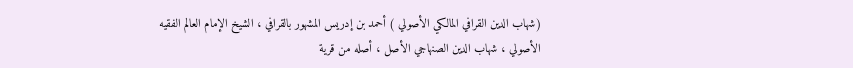(شهاب الدين القرافي المالكي الأصولي ) أحمد بن إدريس المشهور بالقرافي ، الشيخ الإمام العالم الفقيه الأصولي ، شهاب الدين الصنهاجي الأصل ، أصله من قرية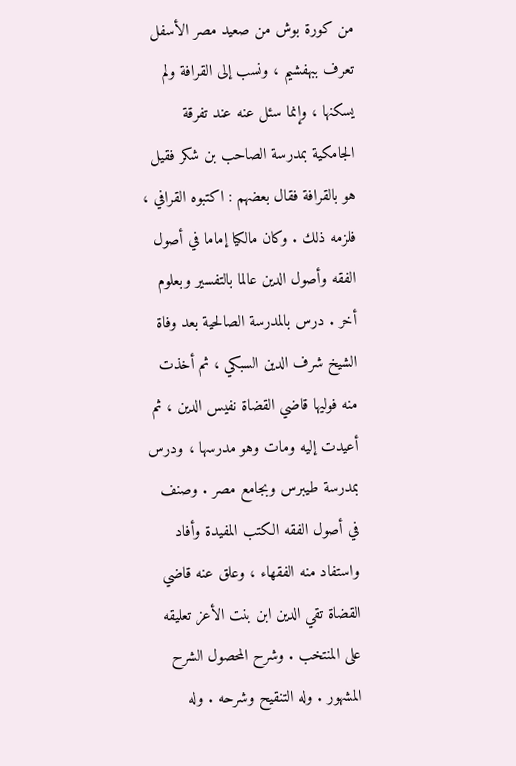من كورة بوش من صعيد مصر الأسفل تعرف ببهفشيم ، ونسب إلى القرافة ولم يسكنها ، وإنما سئل عنه عند تفرقة الجامكية بمدرسة الصاحب بن شكر فقيل هو بالقرافة فقال بعضهم : اكتبوه القرافي ، فلزمه ذلك . وكان مالكيا إماما في أصول الفقه وأصول الدين عالما بالتفسير وبعلوم أخر . درس بالمدرسة الصالحية بعد وفاة الشيخ شرف الدين السبكي ، ثم أخذت منه فوليها قاضي القضاة نفيس الدين ، ثم أعيدت إليه ومات وهو مدرسها ، ودرس بمدرسة طيبرس وبجامع مصر . وصنف في أصول الفقه الكتب المفيدة وأفاد واستفاد منه الفقهاء ، وعلق عنه قاضي القضاة تقي الدين ابن بنت الأعز تعليقه على المنتخب . وشرح المحصول الشرح المشهور . وله التنقيح وشرحه . وله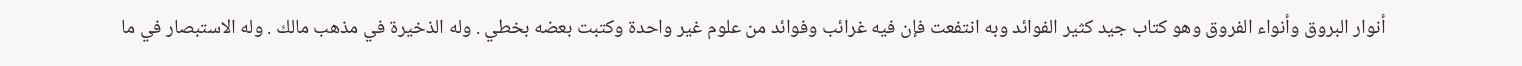أنوار البروق وأنواء الفروق وهو كتاب جيد كثير الفوائد وبه انتفعت فإن فيه غرائب وفوائد من علوم غير واحدة وكتبت بعضه بخطي . وله الذخيرة في مذهب مالك . وله الاستبصار في ما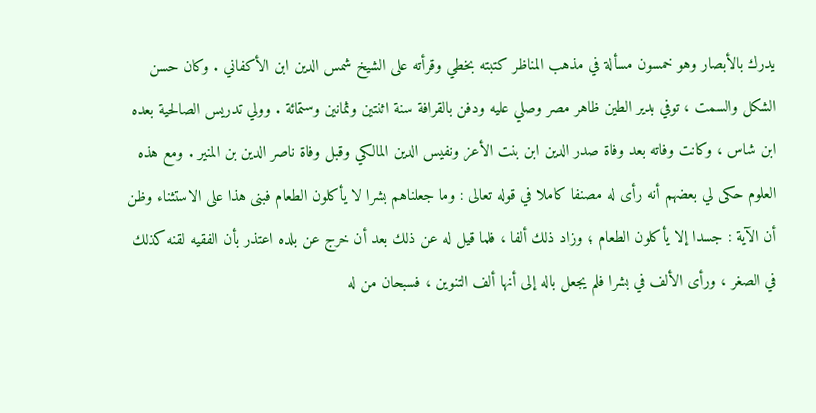يدرك بالأبصار وهو خمسون مسألة في مذهب المناظر كتبته بخطي وقرأته على الشيخ شمس الدين ابن الأكفاني . وكان حسن الشكل والسمت ، توفي بدير الطين ظاهر مصر وصلي عليه ودفن بالقرافة سنة اثنتين وثمانين وستمائة . وولي تدريس الصالحية بعده ابن شاس ، وكانت وفاته بعد وفاة صدر الدين ابن بنت الأعز ونفيس الدين المالكي وقبل وفاة ناصر الدين بن المنير . ومع هذه العلوم حكى لي بعضهم أنه رأى له مصنفا كاملا في قوله تعالى : وما جعلناهم بشرا لا يأكلون الطعام فبنى هذا على الاستثناء وظن أن الآية : جسدا إلا يأكلون الطعام ؛ وزاد ذلك ألفا ، فلما قيل له عن ذلك بعد أن خرج عن بلده اعتذر بأن الفقيه لقنه كذلك في الصغر ، ورأى الألف في بشرا فلم يجعل باله إلى أنها ألف التنوين ، فسبحان من له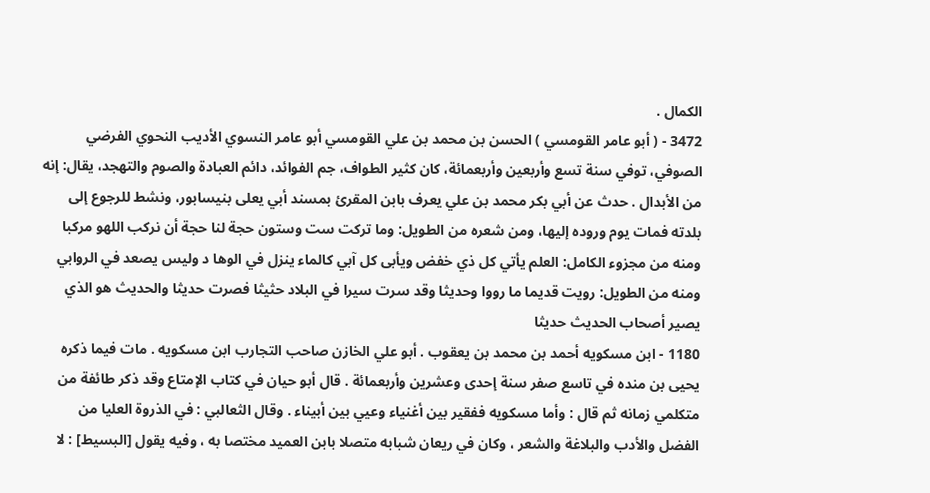الكمال .
3472 - ( أبو عامر القومسي ) الحسن بن محمد بن علي القومسي أبو عامر النسوي الأديب النحوي الفرضي الصوفي، توفي سنة تسع وأربعين وأربعمائة، كان كثير الطواف، جم الفوائد، دائم العبادة والصوم والتهجد، يقال: إنه من الأبدال . حدث عن أبي بكر محمد بن علي يعرف بابن المقرئ بمسند أبي يعلى بنيسابور، ونشط للرجوع إلى بلدته فمات يوم وروده إليها، ومن شعره من الطويل: وما تركت ست وستون حجة لنا حجة أن نركب اللهو مركبا ومنه من مجزوء الكامل: العلم يأتي كل ذي خفض ويأبى كل آبي كالماء ينزل في الوها د وليس يصعد في الروابي ومنه من الطويل: رويت قديما ما رووا وحديثا وقد سرت سيرا في البلاد حثيثا فصرت حديثا والحديث هو الذي يصير أصحاب الحديث حديثا
1180 - ابن مسكويه أحمد بن محمد بن يعقوب . أبو علي الخازن صاحب التجارب ابن مسكويه . مات فيما ذكره يحيى بن منده في تاسع صفر سنة إحدى وعشرين وأربعمائة . قال أبو حيان في كتاب الإمتاع وقد ذكر طائفة من متكلمي زمانه ثم قال : وأما مسكويه ففقير بين أغنياء وعيي بين أبيناء . وقال الثعالبي : في الذروة العليا من الفضل والأدب والبلاغة والشعر ، وكان في ريعان شبابه متصلا بابن العميد مختصا به ، وفيه يقول [البسيط] : لا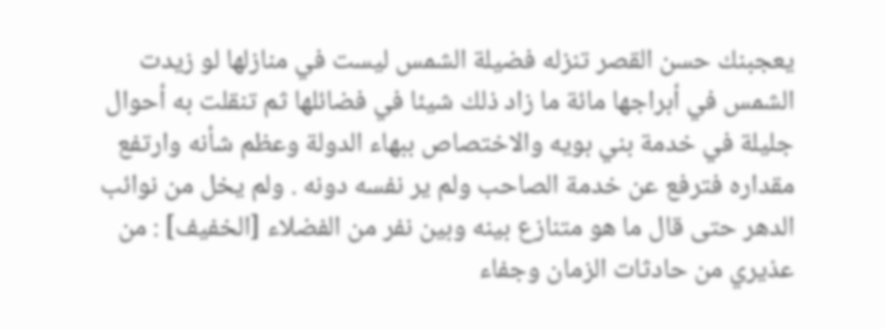يعجبنك حسن القصر تنزله فضيلة الشمس ليست في منازلها لو زيدت الشمس في أبراجها مائة ما زاد ذلك شيئا في فضائلها ثم تنقلت به أحوال جليلة في خدمة بني بويه والاختصاص ببهاء الدولة وعظم شأنه وارتفع مقداره فترفع عن خدمة الصاحب ولم ير نفسه دونه . ولم يخل من نوائب الدهر حتى قال ما هو متنازع بينه وبين نفر من الفضلاء [الخفيف] : من عذيري من حادثات الزمان وجفاء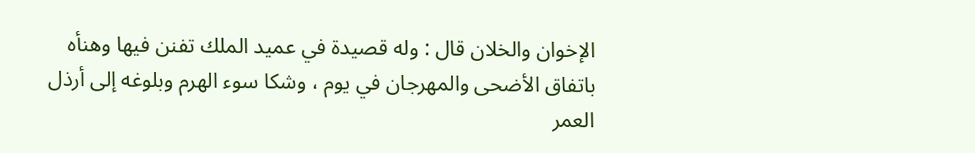الإخوان والخلان قال : وله قصيدة في عميد الملك تفنن فيها وهنأه باتفاق الأضحى والمهرجان في يوم ، وشكا سوء الهرم وبلوغه إلى أرذل العمر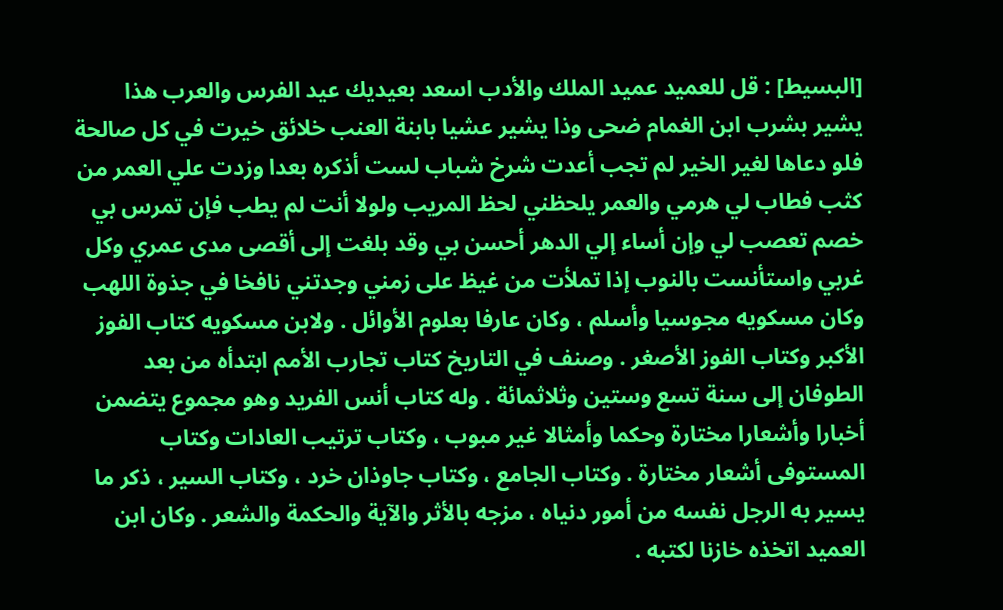[البسيط] : قل للعميد عميد الملك والأدب اسعد بعيديك عيد الفرس والعرب هذا يشير بشرب ابن الغمام ضحى وذا يشير عشيا بابنة العنب خلائق خيرت في كل صالحة فلو دعاها لغير الخير لم تجب أعدت شرخ شباب لست أذكره بعدا وزدت علي العمر من كثب فطاب لي هرمي والعمر يلحظني لحظ المريب ولولا أنت لم يطب فإن تمرس بي خصم تعصب لي وإن أساء إلي الدهر أحسن بي وقد بلغت إلى أقصى مدى عمري وكل غربي واستأنست بالنوب إذا تملأت من غيظ على زمني وجدتني نافخا في جذوة اللهب وكان مسكويه مجوسيا وأسلم ، وكان عارفا بعلوم الأوائل . ولابن مسكويه كتاب الفوز الأكبر وكتاب الفوز الأصغر . وصنف في التاريخ كتاب تجارب الأمم ابتدأه من بعد الطوفان إلى سنة تسع وستين وثلاثمائة . وله كتاب أنس الفريد وهو مجموع يتضمن أخبارا وأشعارا مختارة وحكما وأمثالا غير مبوب ، وكتاب ترتيب العادات وكتاب المستوفى أشعار مختارة . وكتاب الجامع ، وكتاب جاوذان خرد ، وكتاب السير ، ذكر ما يسير به الرجل نفسه من أمور دنياه ، مزجه بالأثر والآية والحكمة والشعر . وكان ابن العميد اتخذه خازنا لكتبه .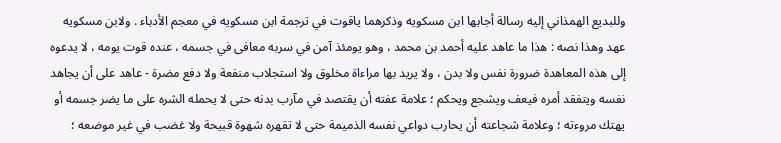وللبديع الهمذاني إليه رسالة أجابها ابن مسكويه وذكرهما ياقوت في ترجمة ابن مسكويه في معجم الأدباء . ولابن مسكويه عهد وهذا نصه : هذا ما عاهد عليه أحمد بن محمد ، وهو يومئذ آمن في سربه معافى في جسمه ، عنده قوت يومه ، لا يدعوه إلى هذه المعاهدة ضرورة نفس ولا بدن ، ولا يريد بها مراءاة مخلوق ولا استجلاب منفعة ولا دفع مضرة - عاهد على أن يجاهد نفسه ويتفقد أمره فيعف ويشجع ويحكم ؛ علامة عفته أن يقتصد في مآرب بدنه حتى لا يحمله الشره على ما يضر جسمه أو يهتك مروءته ؛ وعلامة شجاعته أن يحارب دواعي نفسه الذميمة حتى لا تقهره شهوة قبيحة ولا غضب في غير موضعه ؛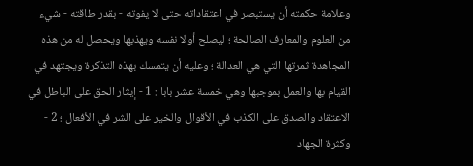وعلامة حكمته أن يستبصر في اعتقاداته حتى لا يفوته - بقدر طاقته - شيء من العلوم والمعارف الصالحة ؛ ليصلح أولا نفسه ويهذبها ويحصل له من هذه المجاهدة ثمرتها التي هي العدالة ؛ وعليه أن يتمسك بهذه التذكرة ويجتهد في القيام بها والعمل بموجبها وهي خمسة عشر بابا : 1 - إيثار الحق على الباطل في الاعتقاد والصدق على الكذب في الأقوال والخير على الشر في الأفعال ؛ 2 - وكثرة الجهاد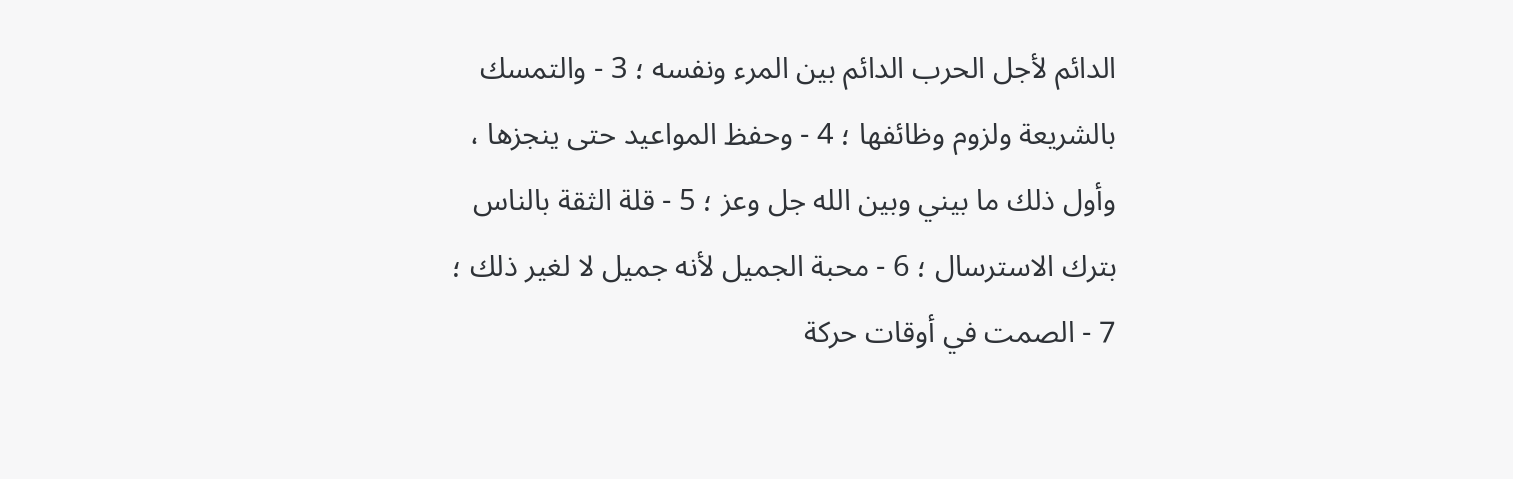الدائم لأجل الحرب الدائم بين المرء ونفسه ؛ 3 - والتمسك بالشريعة ولزوم وظائفها ؛ 4 - وحفظ المواعيد حتى ينجزها ، وأول ذلك ما بيني وبين الله جل وعز ؛ 5 - قلة الثقة بالناس بترك الاسترسال ؛ 6 - محبة الجميل لأنه جميل لا لغير ذلك ؛ 7 - الصمت في أوقات حركة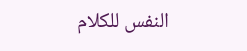النفس للكلام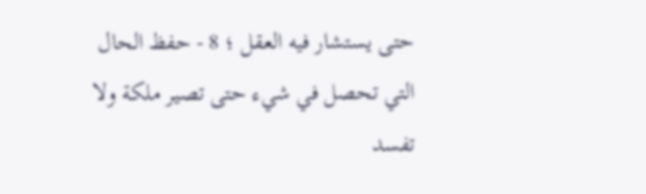حتى يستشار فيه العقل ؛ 8 - حفظ الحال التي تحصل في شيء حتى تصير ملكة ولا تفسد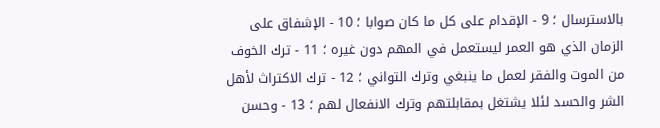بالاسترسال ؛ 9 - الإقدام على كل ما كان صوابا ؛ 10 - الإشفاق على الزمان الذي هو العمر ليستعمل في المهم دون غيره ؛ 11 - ترك الخوف من الموت والفقر لعمل ما ينبغي وترك التواني ؛ 12 - ترك الاكتراث لأهل الشر والحسد لئلا يشتغل بمقابلتهم وترك الانفعال لهم ؛ 13 - وحسن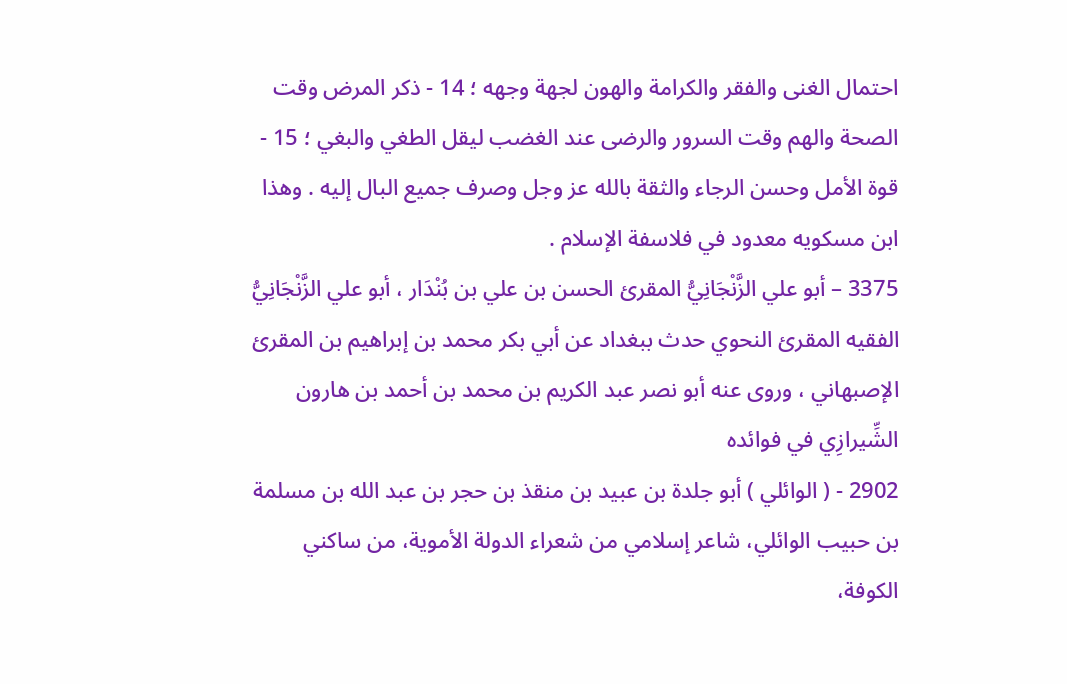احتمال الغنى والفقر والكرامة والهون لجهة وجهه ؛ 14 - ذكر المرض وقت الصحة والهم وقت السرور والرضى عند الغضب ليقل الطغي والبغي ؛ 15 - قوة الأمل وحسن الرجاء والثقة بالله عز وجل وصرف جميع البال إليه . وهذا ابن مسكويه معدود في فلاسفة الإسلام .
3375 – أبو علي الزَّنْجَانِيُّ المقرئ الحسن بن علي بن بُنْدَار ، أبو علي الزَّنْجَانِيُّ الفقيه المقرئ النحوي حدث ببغداد عن أبي بكر محمد بن إبراهيم بن المقرئ الإصبهاني ، وروى عنه أبو نصر عبد الكريم بن محمد بن أحمد بن هارون الشِّيرازِي في فوائده
2902 - ( الوائلي ) أبو جلدة بن عبيد بن منقذ بن حجر بن عبد الله بن مسلمة بن حبيب الوائلي، شاعر إسلامي من شعراء الدولة الأموية، من ساكني الكوفة،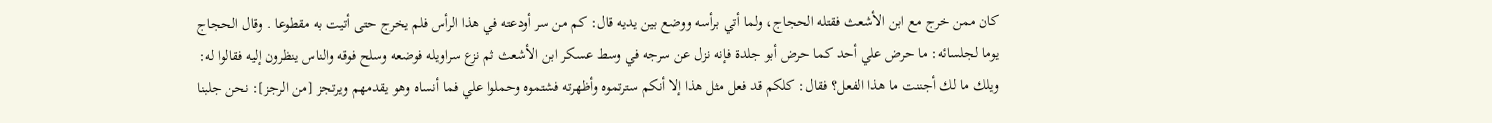كان ممن خرج مع ابن الأشعث فقتله الحجاج، ولما أتي برأسه ووضع بين يديه قال: كم من سر أودعته في هذا الرأس فلم يخرج حتى أتيت به مقطوعا . وقال الحجاج يوما لجلسائه: ما حرض علي أحد كما حرض أبو جلدة فإنه نزل عن سرجه في وسط عسكر ابن الأشعث ثم نزع سراويله فوضعه وسلح فوقه والناس ينظرون إليه فقالوا له: ويلك ما لك أجننت ما هذا الفعل؟ فقال: كلكم قد فعل مثل هذا إلا أنكم سترتموه وأظهرته فشتموه وحملوا علي فما أنساه وهو يقدمهم ويرتجز [من الرجز]: نحن جلبنا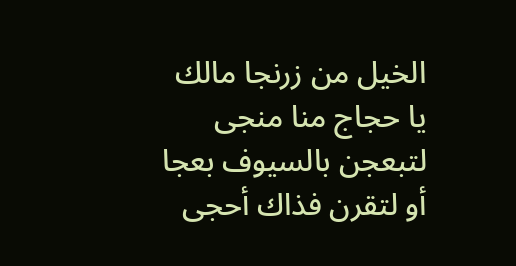الخيل من زرنجا مالك يا حجاج منا منجى لتبعجن بالسيوف بعجا أو لتقرن فذاك أحجى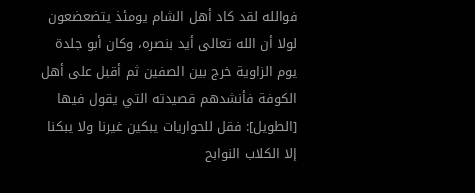فوالله لقد كاد أهل الشام يومئذ يتضعضعون لولا أن الله تعالى أيد بنصره، وكان أبو جلدة يوم الزاوية خرج بين الصفين ثم أقبل على أهل الكوفة فأنشدهم قصيدته التي يقول فيها [الطويل]: فقل للحواريات يبكين غيرنا ولا يبكنا إلا الكلاب النوابح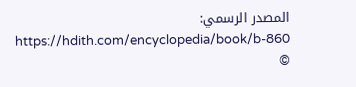المصدر الرسمي: https://hdith.com/encyclopedia/book/b-860
©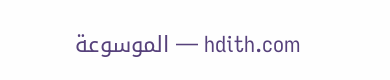hdith.com — الموسوعة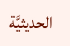الحديثيَّة